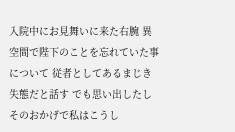入院中にお見舞いに来た右腕 異空間で陛下のことを忘れていた事について 従者としてあるまじき失態だと話す でも思い出したし そのおかげで私はこうし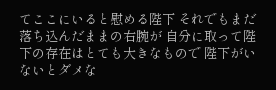てここにいると慰める陛下 それでもまだ落ち込んだままの右腕が 自分に取って陛下の存在はとても大きなもので 陛下がいないとダメな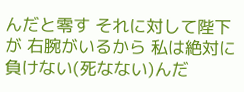んだと零す それに対して陛下が 右腕がいるから 私は絶対に負けない(死なない)んだ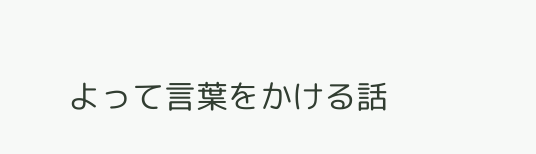よって言葉をかける話